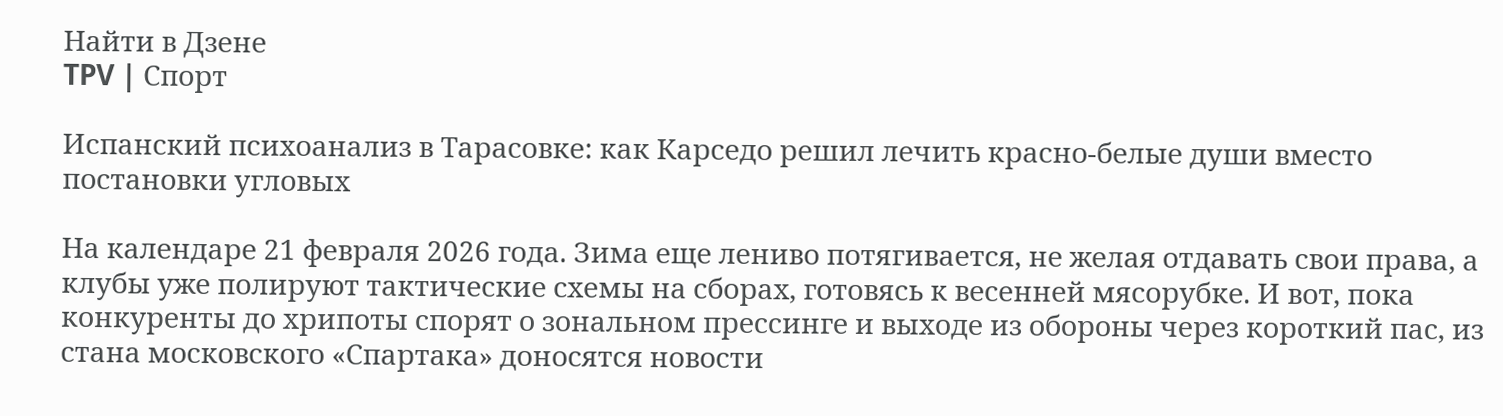Найти в Дзене
TPV | Спорт

Испанский психоанализ в Тарасовке: как Карседо решил лечить красно-белые души вместо постановки угловых

На календаре 21 февраля 2026 года. Зима еще лениво потягивается, не желая отдавать свои права, а клубы уже полируют тактические схемы на сборах, готовясь к весенней мясорубке. И вот, пока конкуренты до хрипоты спорят о зональном прессинге и выходе из обороны через короткий пас, из стана московского «Спартака» доносятся новости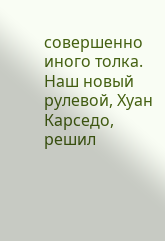совершенно иного толка. Наш новый рулевой, Хуан Карседо, решил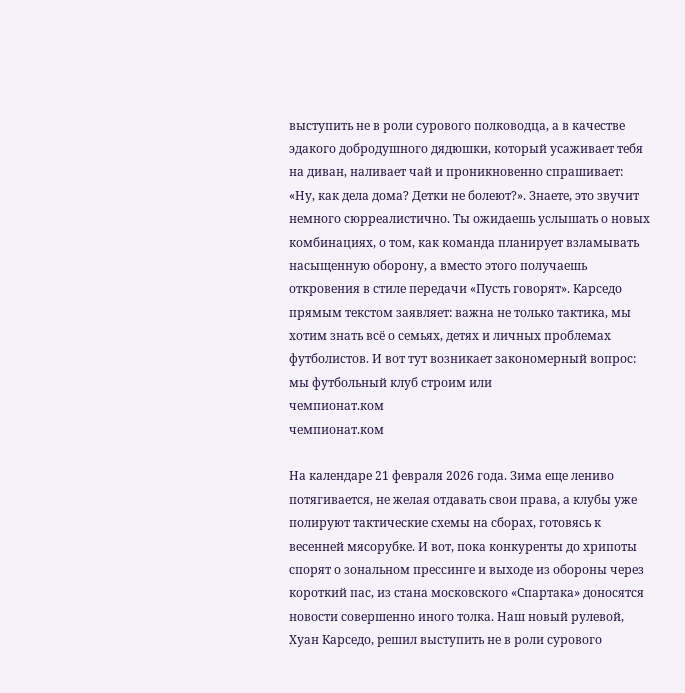выступить не в роли сурового полководца, а в качестве эдакого добродушного дядюшки, который усаживает тебя на диван, наливает чай и проникновенно спрашивает: «Ну, как дела дома? Детки не болеют?». Знаете, это звучит немного сюрреалистично. Ты ожидаешь услышать о новых комбинациях, о том, как команда планирует взламывать насыщенную оборону, а вместо этого получаешь откровения в стиле передачи «Пусть говорят». Карседо прямым текстом заявляет: важна не только тактика, мы хотим знать всё о семьях, детях и личных проблемах футболистов. И вот тут возникает закономерный вопрос: мы футбольный клуб строим или
чемпионат.ком
чемпионат.ком

На календаре 21 февраля 2026 года. Зима еще лениво потягивается, не желая отдавать свои права, а клубы уже полируют тактические схемы на сборах, готовясь к весенней мясорубке. И вот, пока конкуренты до хрипоты спорят о зональном прессинге и выходе из обороны через короткий пас, из стана московского «Спартака» доносятся новости совершенно иного толка. Наш новый рулевой, Хуан Карседо, решил выступить не в роли сурового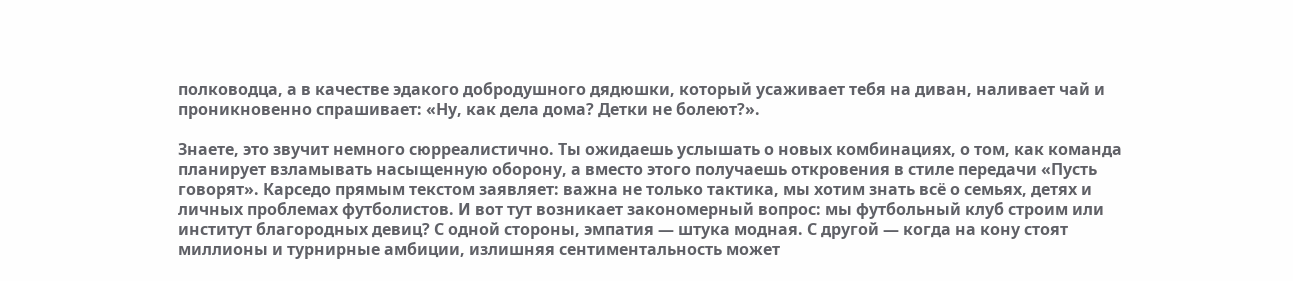полководца, а в качестве эдакого добродушного дядюшки, который усаживает тебя на диван, наливает чай и проникновенно спрашивает: «Ну, как дела дома? Детки не болеют?».

Знаете, это звучит немного сюрреалистично. Ты ожидаешь услышать о новых комбинациях, о том, как команда планирует взламывать насыщенную оборону, а вместо этого получаешь откровения в стиле передачи «Пусть говорят». Карседо прямым текстом заявляет: важна не только тактика, мы хотим знать всё о семьях, детях и личных проблемах футболистов. И вот тут возникает закономерный вопрос: мы футбольный клуб строим или институт благородных девиц? С одной стороны, эмпатия — штука модная. С другой — когда на кону стоят миллионы и турнирные амбиции, излишняя сентиментальность может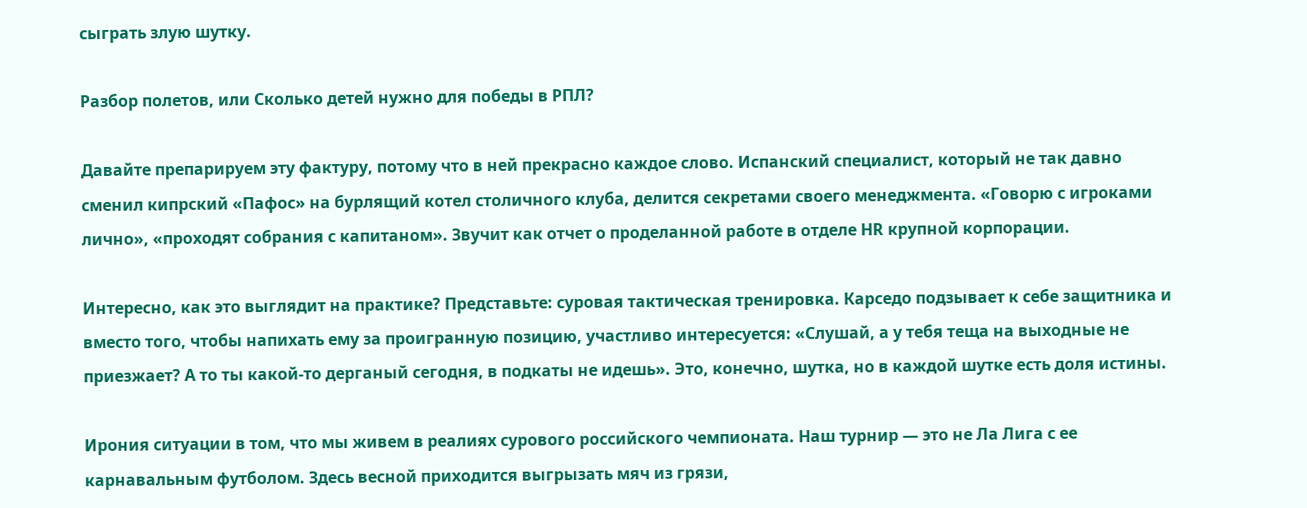сыграть злую шутку.

Разбор полетов, или Сколько детей нужно для победы в РПЛ?

Давайте препарируем эту фактуру, потому что в ней прекрасно каждое слово. Испанский специалист, который не так давно сменил кипрский «Пафос» на бурлящий котел столичного клуба, делится секретами своего менеджмента. «Говорю с игроками лично», «проходят собрания с капитаном». Звучит как отчет о проделанной работе в отделе HR крупной корпорации.

Интересно, как это выглядит на практике? Представьте: суровая тактическая тренировка. Карседо подзывает к себе защитника и вместо того, чтобы напихать ему за проигранную позицию, участливо интересуется: «Слушай, а у тебя теща на выходные не приезжает? А то ты какой-то дерганый сегодня, в подкаты не идешь». Это, конечно, шутка, но в каждой шутке есть доля истины.

Ирония ситуации в том, что мы живем в реалиях сурового российского чемпионата. Наш турнир — это не Ла Лига с ее карнавальным футболом. Здесь весной приходится выгрызать мяч из грязи,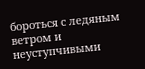бороться с ледяным ветром и неуступчивыми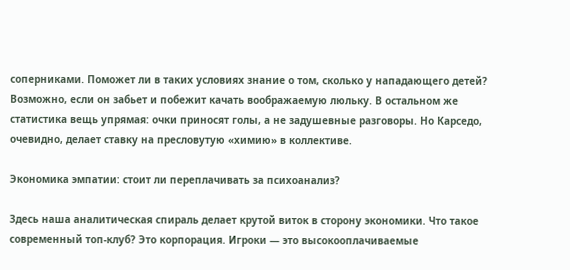соперниками. Поможет ли в таких условиях знание о том, сколько у нападающего детей? Возможно, если он забьет и побежит качать воображаемую люльку. В остальном же статистика вещь упрямая: очки приносят голы, а не задушевные разговоры. Но Карседо, очевидно, делает ставку на пресловутую «химию» в коллективе.

Экономика эмпатии: стоит ли переплачивать за психоанализ?

Здесь наша аналитическая спираль делает крутой виток в сторону экономики. Что такое современный топ-клуб? Это корпорация. Игроки — это высокооплачиваемые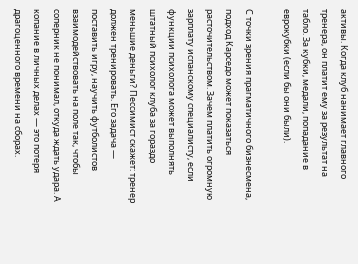активы. Когда клуб нанимает главного тренера, он платит ему за результат на табло. За кубки, медали, попадание в еврокубки (если бы они были).

С точки зрения прагматичного бизнесмена, подход Карседо может показаться расточительством. Зачем платить огромную зарплату испанскому специалисту, если функции психолога может выполнять штатный психолог клуба за гораздо меньшие деньги? Пессимист скажет: тренер должен тренировать. Его задача — поставить игру, научить футболистов взаимодействовать на поле так, чтобы соперник не понимал, откуда ждать удара. А копание в личных делах — это потеря драгоценного времени на сборах.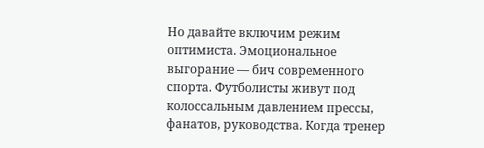Но давайте включим режим оптимиста. Эмоциональное выгорание — бич современного спорта. Футболисты живут под колоссальным давлением прессы, фанатов, руководства. Когда тренер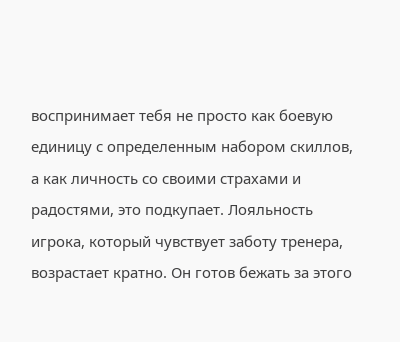воспринимает тебя не просто как боевую единицу с определенным набором скиллов, а как личность со своими страхами и радостями, это подкупает. Лояльность игрока, который чувствует заботу тренера, возрастает кратно. Он готов бежать за этого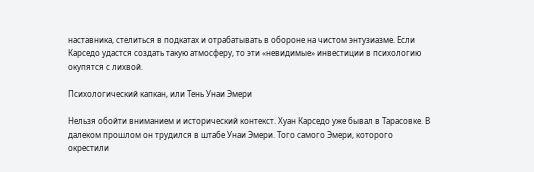наставника, стелиться в подкатах и отрабатывать в обороне на чистом энтузиазме. Если Карседо удастся создать такую атмосферу, то эти «невидимые» инвестиции в психологию окупятся с лихвой.

Психологический капкан, или Тень Унаи Эмери

Нельзя обойти вниманием и исторический контекст. Хуан Карседо уже бывал в Тарасовке. В далеком прошлом он трудился в штабе Унаи Эмери. Того самого Эмери, которого окрестили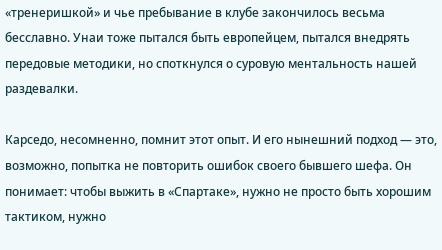«тренеришкой» и чье пребывание в клубе закончилось весьма бесславно. Унаи тоже пытался быть европейцем, пытался внедрять передовые методики, но споткнулся о суровую ментальность нашей раздевалки.

Карседо, несомненно, помнит этот опыт. И его нынешний подход — это, возможно, попытка не повторить ошибок своего бывшего шефа. Он понимает: чтобы выжить в «Спартаке», нужно не просто быть хорошим тактиком, нужно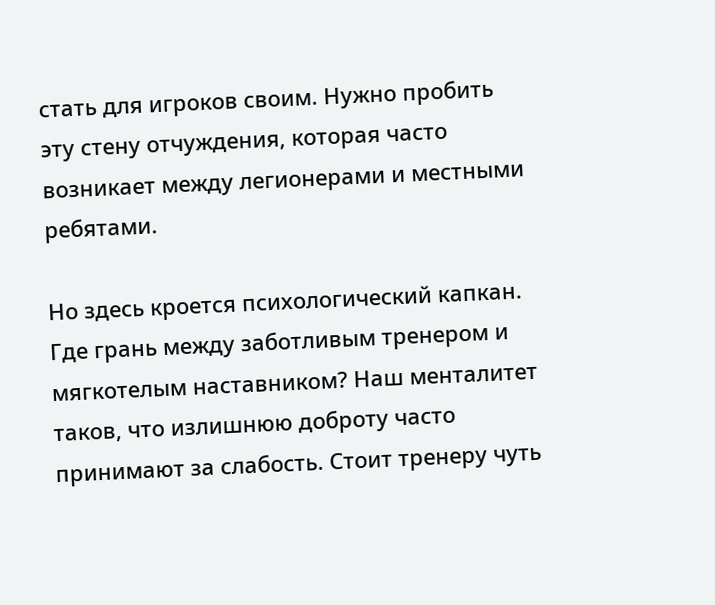стать для игроков своим. Нужно пробить эту стену отчуждения, которая часто возникает между легионерами и местными ребятами.

Но здесь кроется психологический капкан. Где грань между заботливым тренером и мягкотелым наставником? Наш менталитет таков, что излишнюю доброту часто принимают за слабость. Стоит тренеру чуть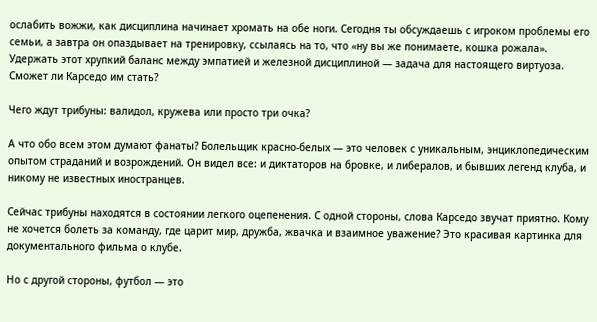ослабить вожжи, как дисциплина начинает хромать на обе ноги. Сегодня ты обсуждаешь с игроком проблемы его семьи, а завтра он опаздывает на тренировку, ссылаясь на то, что «ну вы же понимаете, кошка рожала». Удержать этот хрупкий баланс между эмпатией и железной дисциплиной — задача для настоящего виртуоза. Сможет ли Карседо им стать?

Чего ждут трибуны: валидол, кружева или просто три очка?

А что обо всем этом думают фанаты? Болельщик красно-белых — это человек с уникальным, энциклопедическим опытом страданий и возрождений. Он видел все: и диктаторов на бровке, и либералов, и бывших легенд клуба, и никому не известных иностранцев.

Сейчас трибуны находятся в состоянии легкого оцепенения. С одной стороны, слова Карседо звучат приятно. Кому не хочется болеть за команду, где царит мир, дружба, жвачка и взаимное уважение? Это красивая картинка для документального фильма о клубе.

Но с другой стороны, футбол — это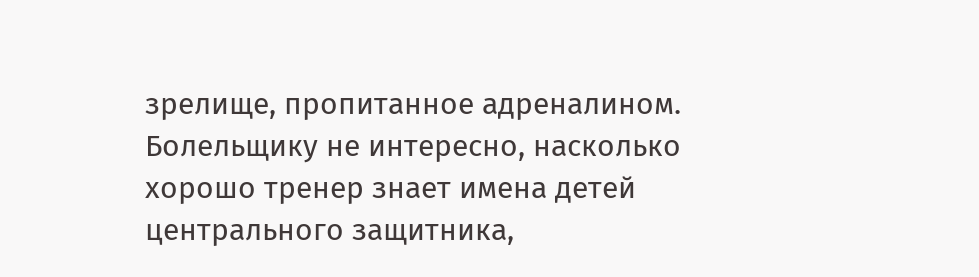зрелище, пропитанное адреналином. Болельщику не интересно, насколько хорошо тренер знает имена детей центрального защитника,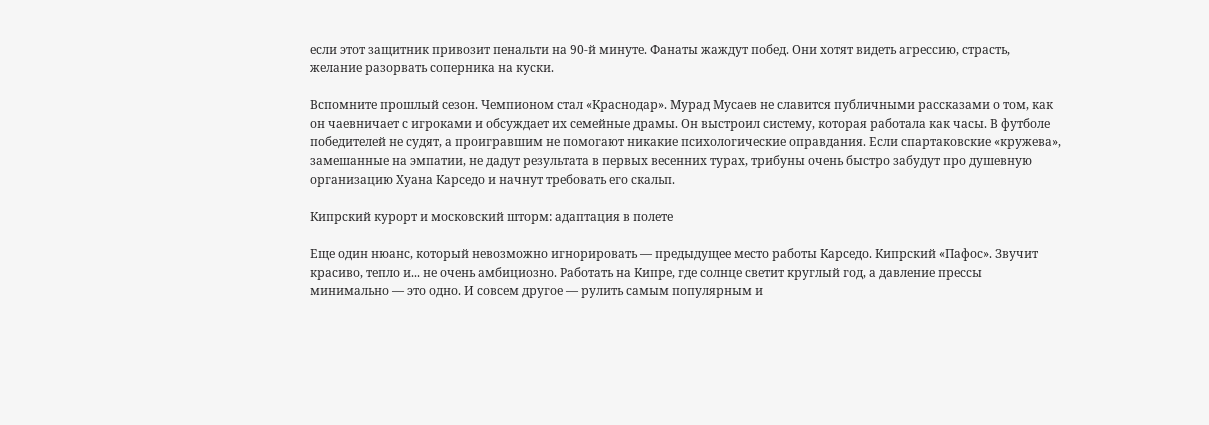если этот защитник привозит пенальти на 90-й минуте. Фанаты жаждут побед. Они хотят видеть агрессию, страсть, желание разорвать соперника на куски.

Вспомните прошлый сезон. Чемпионом стал «Краснодар». Мурад Мусаев не славится публичными рассказами о том, как он чаевничает с игроками и обсуждает их семейные драмы. Он выстроил систему, которая работала как часы. В футболе победителей не судят, а проигравшим не помогают никакие психологические оправдания. Если спартаковские «кружева», замешанные на эмпатии, не дадут результата в первых весенних турах, трибуны очень быстро забудут про душевную организацию Хуана Карседо и начнут требовать его скальп.

Кипрский курорт и московский шторм: адаптация в полете

Еще один нюанс, который невозможно игнорировать — предыдущее место работы Карседо. Кипрский «Пафос». Звучит красиво, тепло и... не очень амбициозно. Работать на Кипре, где солнце светит круглый год, а давление прессы минимально — это одно. И совсем другое — рулить самым популярным и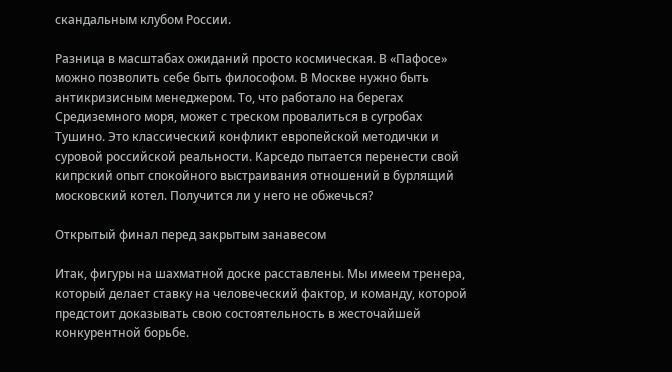скандальным клубом России.

Разница в масштабах ожиданий просто космическая. В «Пафосе» можно позволить себе быть философом. В Москве нужно быть антикризисным менеджером. То, что работало на берегах Средиземного моря, может с треском провалиться в сугробах Тушино. Это классический конфликт европейской методички и суровой российской реальности. Карседо пытается перенести свой кипрский опыт спокойного выстраивания отношений в бурлящий московский котел. Получится ли у него не обжечься?

Открытый финал перед закрытым занавесом

Итак, фигуры на шахматной доске расставлены. Мы имеем тренера, который делает ставку на человеческий фактор, и команду, которой предстоит доказывать свою состоятельность в жесточайшей конкурентной борьбе.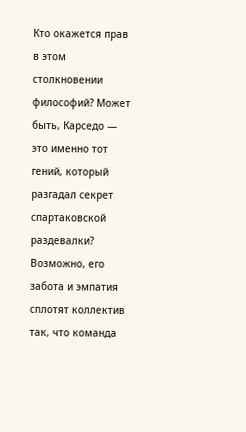Кто окажется прав в этом столкновении философий? Может быть, Карседо — это именно тот гений, который разгадал секрет спартаковской раздевалки? Возможно, его забота и эмпатия сплотят коллектив так, что команда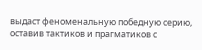выдаст феноменальную победную серию, оставив тактиков и прагматиков с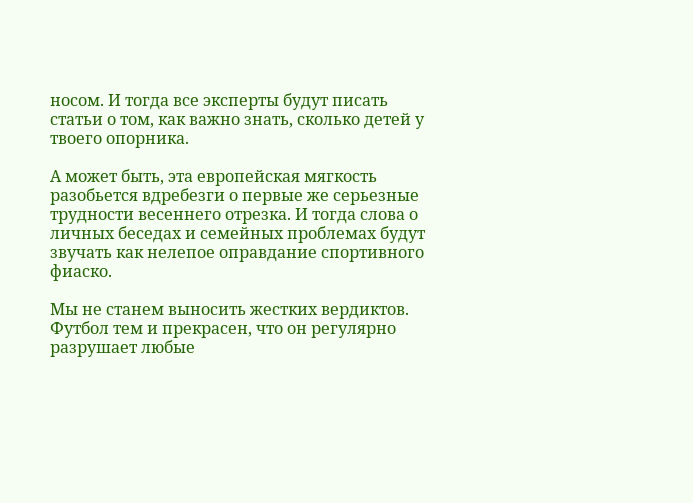носом. И тогда все эксперты будут писать статьи о том, как важно знать, сколько детей у твоего опорника.

А может быть, эта европейская мягкость разобьется вдребезги о первые же серьезные трудности весеннего отрезка. И тогда слова о личных беседах и семейных проблемах будут звучать как нелепое оправдание спортивного фиаско.

Мы не станем выносить жестких вердиктов. Футбол тем и прекрасен, что он регулярно разрушает любые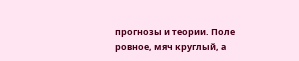прогнозы и теории. Поле ровное, мяч круглый, а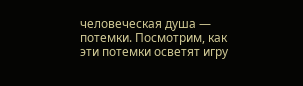человеческая душа — потемки. Посмотрим, как эти потемки осветят игру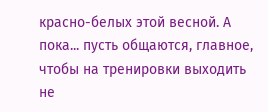красно-белых этой весной. А пока... пусть общаются, главное, чтобы на тренировки выходить не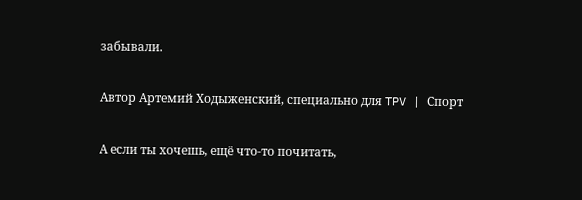забывали.

Автор Артемий Ходыженский, специально для TPV | Спорт

А если ты хочешь, ещё что-то почитать,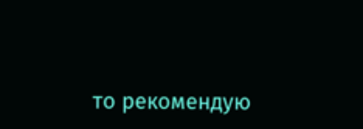то рекомендую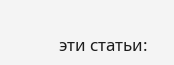эти статьи: